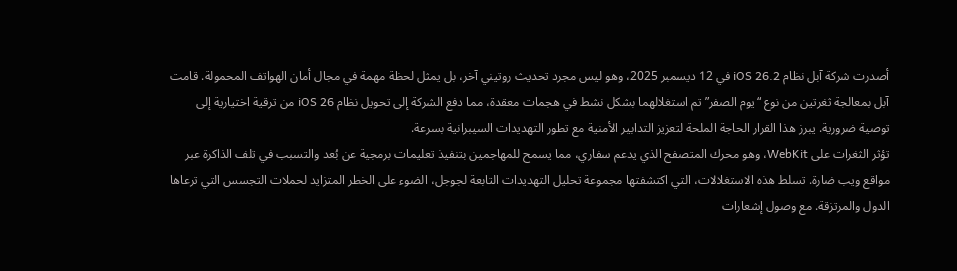أصدرت شركة آبل نظام iOS 26.2 في 12 ديسمبر 2025، وهو ليس مجرد تحديث روتيني آخر، بل يمثل لحظة مهمة في مجال أمان الهواتف المحمولة. قامت آبل بمعالجة ثغرتين من نوع “يوم الصفر” تم استغلالهما بشكل نشط في هجمات معقدة، مما دفع الشركة إلى تحويل نظام iOS 26 من ترقية اختيارية إلى توصية ضرورية. يبرز هذا القرار الحاجة الملحة لتعزيز التدابير الأمنية مع تطور التهديدات السيبرانية بسرعة.
تؤثر الثغرات على WebKit، وهو محرك المتصفح الذي يدعم سفاري، مما يسمح للمهاجمين بتنفيذ تعليمات برمجية عن بُعد والتسبب في تلف الذاكرة عبر مواقع ويب ضارة. تسلط هذه الاستغلالات، التي اكتشفتها مجموعة تحليل التهديدات التابعة لجوجل، الضوء على الخطر المتزايد لحملات التجسس التي ترعاها الدول والمرتزقة. مع وصول إشعارات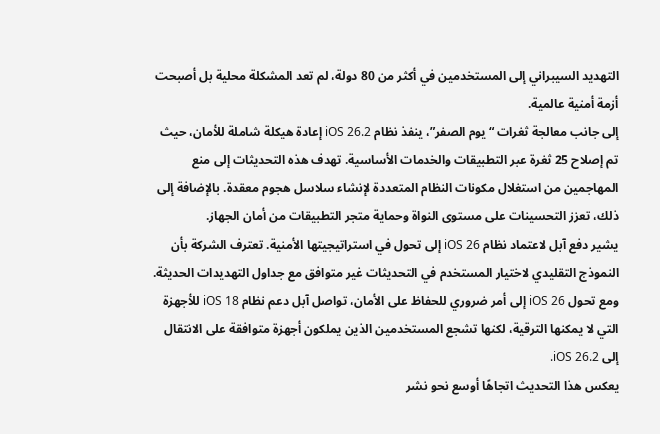التهديد السيبراني إلى المستخدمين في أكثر من 80 دولة، لم تعد المشكلة محلية بل أصبحت أزمة أمنية عالمية.
إلى جانب معالجة ثغرات “يوم الصفر”، ينفذ نظام iOS 26.2 إعادة هيكلة شاملة للأمان، حيث تم إصلاح 25 ثغرة عبر التطبيقات والخدمات الأساسية. تهدف هذه التحديثات إلى منع المهاجمين من استغلال مكونات النظام المتعددة لإنشاء سلاسل هجوم معقدة. بالإضافة إلى ذلك، تعزز التحسينات على مستوى النواة وحماية متجر التطبيقات من أمان الجهاز.
يشير دفع آبل لاعتماد نظام iOS 26 إلى تحول في استراتيجيتها الأمنية. تعترف الشركة بأن النموذج التقليدي لاختيار المستخدم في التحديثات غير متوافق مع جداول التهديدات الحديثة. ومع تحول iOS 26 إلى أمر ضروري للحفاظ على الأمان، تواصل آبل دعم نظام iOS 18 للأجهزة التي لا يمكنها الترقية، لكنها تشجع المستخدمين الذين يملكون أجهزة متوافقة على الانتقال إلى iOS 26.2.
يعكس هذا التحديث اتجاهًا أوسع نحو نشر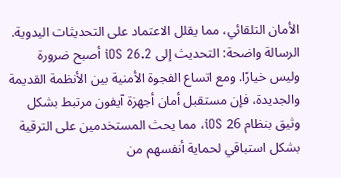الأمان التلقائي، مما يقلل الاعتماد على التحديثات اليدوية. الرسالة واضحة: التحديث إلى iOS 26.2 أصبح ضرورة وليس خيارًا. ومع اتساع الفجوة الأمنية بين الأنظمة القديمة والجديدة، فإن مستقبل أمان أجهزة آيفون مرتبط بشكل وثيق بنظام iOS 26، مما يحث المستخدمين على الترقية بشكل استباقي لحماية أنفسهم من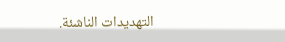التهديدات الناشئة.